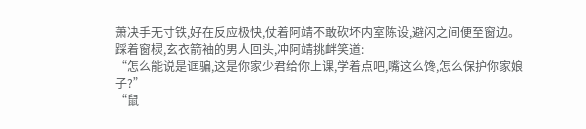萧决手无寸铁,好在反应极快,仗着阿靖不敢砍坏内室陈设,避闪之间便至窗边。
踩着窗棂,玄衣箭袖的男人回头,冲阿靖挑衅笑道:
“怎么能说是诓骗,这是你家少君给你上课,学着点吧,嘴这么馋,怎么保护你家娘子?”
“鼠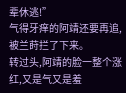辈休逃!”
气得牙痒的阿靖还要再追,被兰莳拦了下来。
转过头,阿靖的脸一整个涨红,又是气又是羞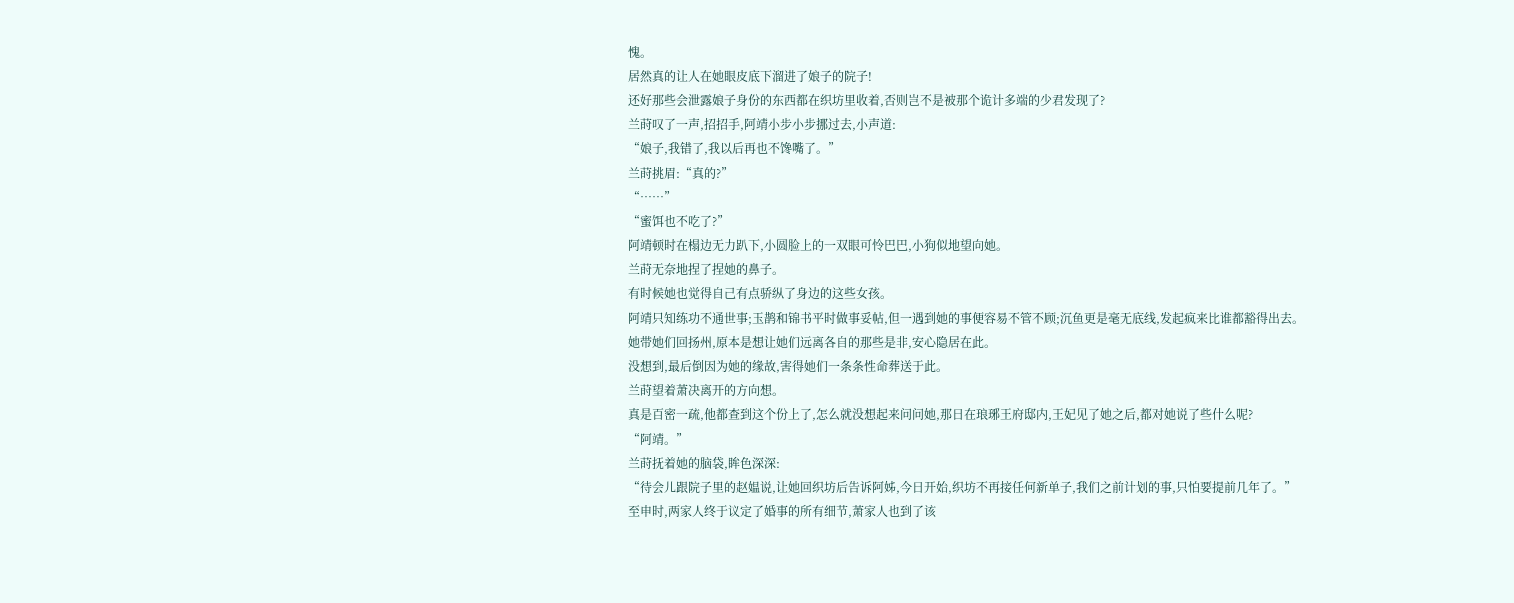愧。
居然真的让人在她眼皮底下溜进了娘子的院子!
还好那些会泄露娘子身份的东西都在织坊里收着,否则岂不是被那个诡计多端的少君发现了?
兰莳叹了一声,招招手,阿靖小步小步挪过去,小声道:
“娘子,我错了,我以后再也不馋嘴了。”
兰莳挑眉:“真的?”
“……”
“蜜饵也不吃了?”
阿靖顿时在榻边无力趴下,小圆脸上的一双眼可怜巴巴,小狗似地望向她。
兰莳无奈地捏了捏她的鼻子。
有时候她也觉得自己有点骄纵了身边的这些女孩。
阿靖只知练功不通世事;玉鹊和锦书平时做事妥帖,但一遇到她的事便容易不管不顾;沉鱼更是毫无底线,发起疯来比谁都豁得出去。
她带她们回扬州,原本是想让她们远离各自的那些是非,安心隐居在此。
没想到,最后倒因为她的缘故,害得她们一条条性命葬送于此。
兰莳望着萧决离开的方向想。
真是百密一疏,他都查到这个份上了,怎么就没想起来问问她,那日在琅琊王府邸内,王妃见了她之后,都对她说了些什么呢?
“阿靖。”
兰莳抚着她的脑袋,眸色深深:
“待会儿跟院子里的赵媪说,让她回织坊后告诉阿姊,今日开始,织坊不再接任何新单子,我们之前计划的事,只怕要提前几年了。”
至申时,两家人终于议定了婚事的所有细节,萧家人也到了该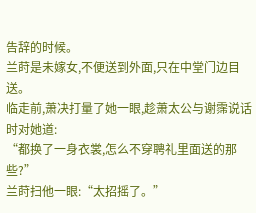告辞的时候。
兰莳是未嫁女,不便送到外面,只在中堂门边目送。
临走前,萧决打量了她一眼,趁萧太公与谢霈说话时对她道:
“都换了一身衣裳,怎么不穿聘礼里面送的那些?”
兰莳扫他一眼:“太招摇了。”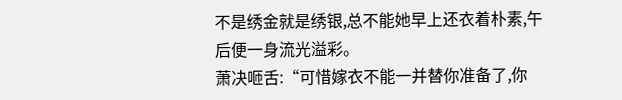不是绣金就是绣银,总不能她早上还衣着朴素,午后便一身流光溢彩。
萧决咂舌:“可惜嫁衣不能一并替你准备了,你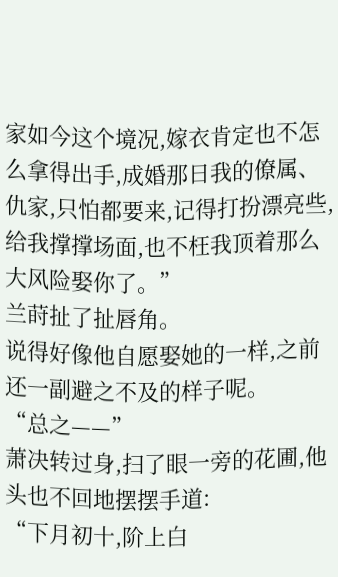家如今这个境况,嫁衣肯定也不怎么拿得出手,成婚那日我的僚属、仇家,只怕都要来,记得打扮漂亮些,给我撑撑场面,也不枉我顶着那么大风险娶你了。”
兰莳扯了扯唇角。
说得好像他自愿娶她的一样,之前还一副避之不及的样子呢。
“总之——”
萧决转过身,扫了眼一旁的花圃,他头也不回地摆摆手道:
“下月初十,阶上白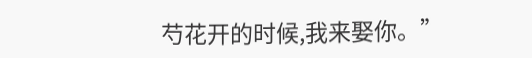芍花开的时候,我来娶你。”